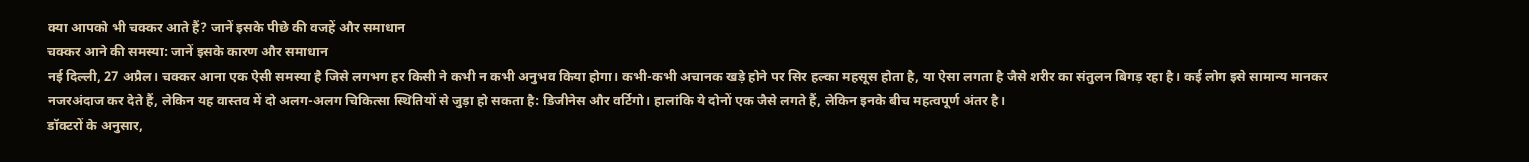क्या आपको भी चक्कर आते हैं? जानें इसके पीछे की वजहें और समाधान
चक्कर आने की समस्या: जानें इसके कारण और समाधान
नई दिल्ली, 27 अप्रैल। चक्कर आना एक ऐसी समस्या है जिसे लगभग हर किसी ने कभी न कभी अनुभव किया होगा। कभी-कभी अचानक खड़े होने पर सिर हल्का महसूस होता है, या ऐसा लगता है जैसे शरीर का संतुलन बिगड़ रहा है। कई लोग इसे सामान्य मानकर नजरअंदाज कर देते हैं, लेकिन यह वास्तव में दो अलग-अलग चिकित्सा स्थितियों से जुड़ा हो सकता है: डिजीनेस और वर्टिगो। हालांकि ये दोनों एक जैसे लगते हैं, लेकिन इनके बीच महत्वपूर्ण अंतर है।
डॉक्टरों के अनुसार,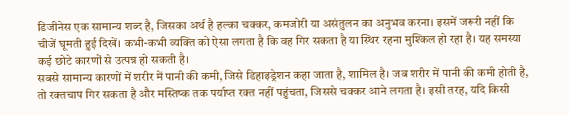डिजीनेस एक सामान्य शब्द है, जिसका अर्थ है हल्का चक्कर, कमजोरी या असंतुलन का अनुभव करना। इसमें जरूरी नहीं कि चीजें घूमती हुई दिखें। कभी-कभी व्यक्ति को ऐसा लगता है कि वह गिर सकता है या स्थिर रहना मुश्किल हो रहा है। यह समस्या कई छोटे कारणों से उत्पन्न हो सकती है।
सबसे सामान्य कारणों में शरीर में पानी की कमी, जिसे डिहाइड्रेशन कहा जाता है, शामिल है। जब शरीर में पानी की कमी होती है, तो रक्तचाप गिर सकता है और मस्तिष्क तक पर्याप्त रक्त नहीं पहुंचता, जिससे चक्कर आने लगता है। इसी तरह, यदि किसी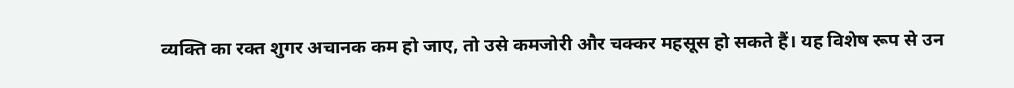व्यक्ति का रक्त शुगर अचानक कम हो जाए, तो उसे कमजोरी और चक्कर महसूस हो सकते हैं। यह विशेष रूप से उन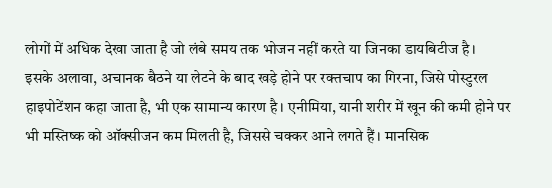लोगों में अधिक देखा जाता है जो लंबे समय तक भोजन नहीं करते या जिनका डायबिटीज है।
इसके अलावा, अचानक बैठने या लेटने के बाद खड़े होने पर रक्तचाप का गिरना, जिसे पोस्टुरल हाइपोटेंशन कहा जाता है, भी एक सामान्य कारण है। एनीमिया, यानी शरीर में खून की कमी होने पर भी मस्तिष्क को ऑक्सीजन कम मिलती है, जिससे चक्कर आने लगते हैं। मानसिक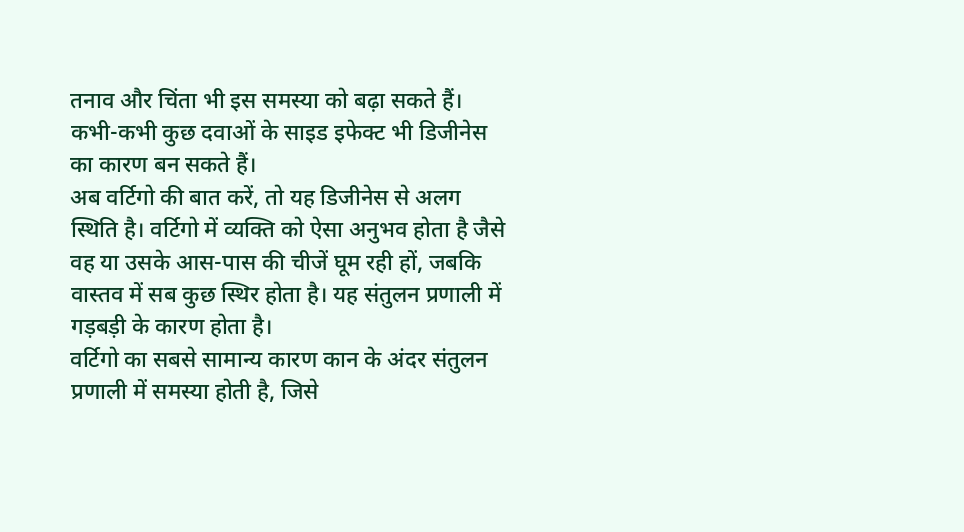तनाव और चिंता भी इस समस्या को बढ़ा सकते हैं। कभी-कभी कुछ दवाओं के साइड इफेक्ट भी डिजीनेस का कारण बन सकते हैं।
अब वर्टिगो की बात करें, तो यह डिजीनेस से अलग स्थिति है। वर्टिगो में व्यक्ति को ऐसा अनुभव होता है जैसे वह या उसके आस-पास की चीजें घूम रही हों, जबकि वास्तव में सब कुछ स्थिर होता है। यह संतुलन प्रणाली में गड़बड़ी के कारण होता है।
वर्टिगो का सबसे सामान्य कारण कान के अंदर संतुलन प्रणाली में समस्या होती है, जिसे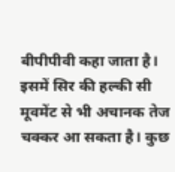बीपीपीवी कहा जाता है। इसमें सिर की हल्की सी मूवमेंट से भी अचानक तेज चक्कर आ सकता है। कुछ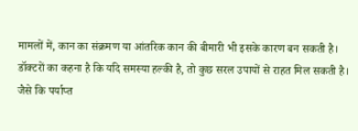मामलों में, कान का संक्रमण या आंतरिक कान की बीमारी भी इसके कारण बन सकती है।
डॉक्टरों का कहना है कि यदि समस्या हल्की है, तो कुछ सरल उपायों से राहत मिल सकती है। जैसे कि पर्याप्त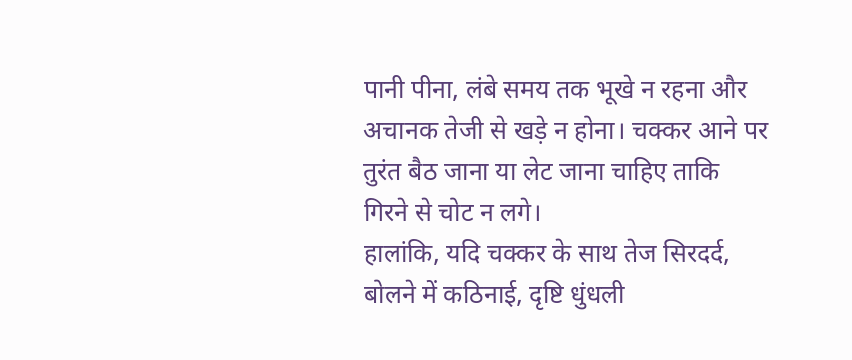पानी पीना, लंबे समय तक भूखे न रहना और अचानक तेजी से खड़े न होना। चक्कर आने पर तुरंत बैठ जाना या लेट जाना चाहिए ताकि गिरने से चोट न लगे।
हालांकि, यदि चक्कर के साथ तेज सिरदर्द, बोलने में कठिनाई, दृष्टि धुंधली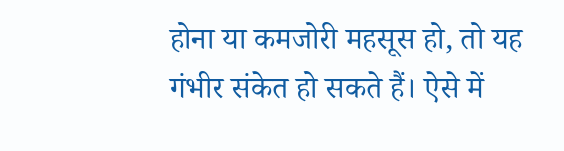होना या कमजोरी महसूस हो, तो यह गंभीर संकेत हो सकते हैं। ऐसे में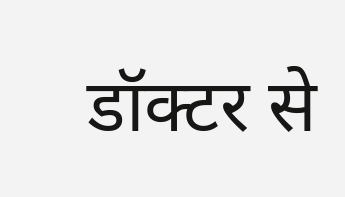डॉक्टर से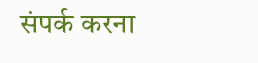संपर्क करना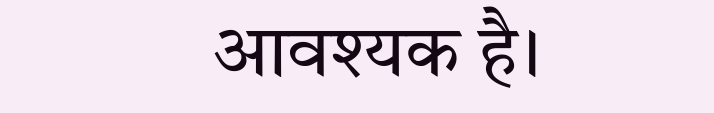आवश्यक है।